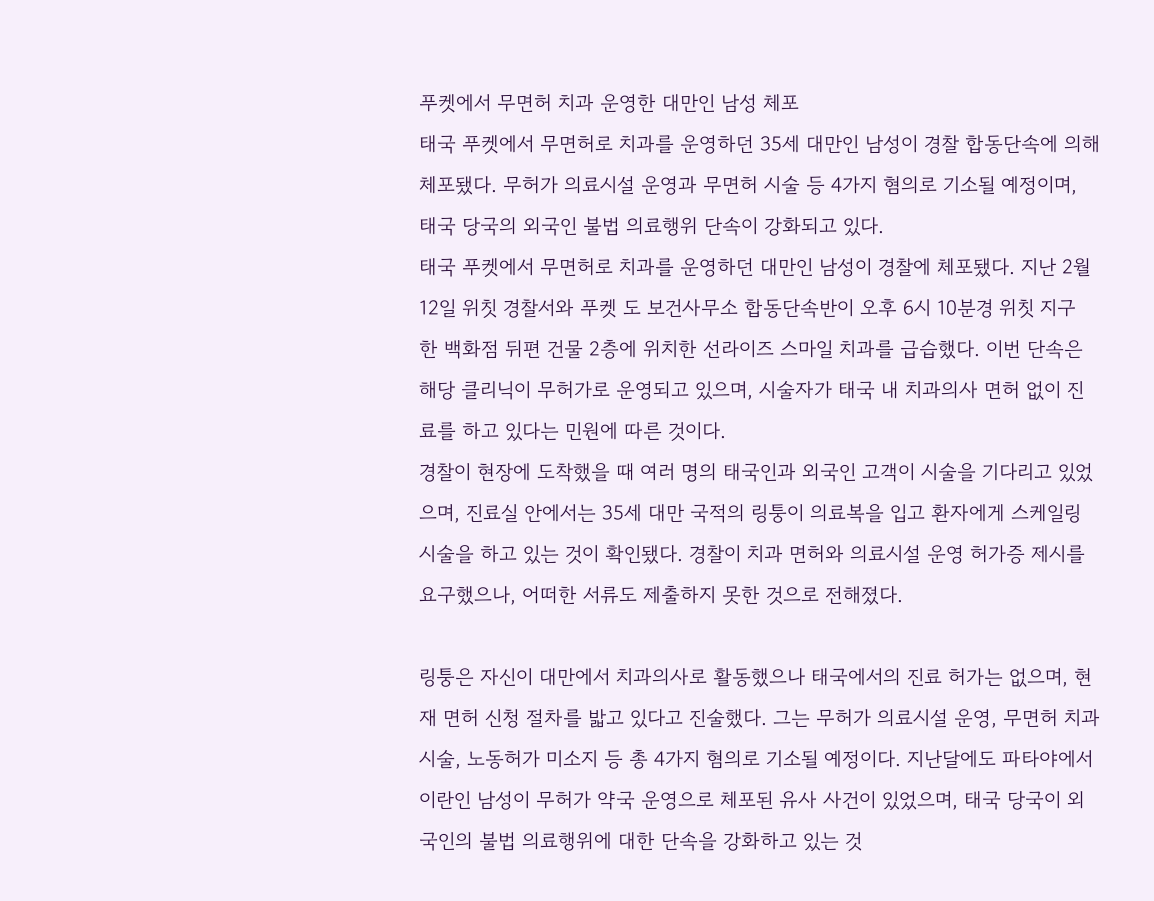푸켓에서 무면허 치과 운영한 대만인 남성 체포
태국 푸켓에서 무면허로 치과를 운영하던 35세 대만인 남성이 경찰 합동단속에 의해 체포됐다. 무허가 의료시설 운영과 무면허 시술 등 4가지 혐의로 기소될 예정이며, 태국 당국의 외국인 불법 의료행위 단속이 강화되고 있다.
태국 푸켓에서 무면허로 치과를 운영하던 대만인 남성이 경찰에 체포됐다. 지난 2월 12일 위칫 경찰서와 푸켓 도 보건사무소 합동단속반이 오후 6시 10분경 위칫 지구 한 백화점 뒤편 건물 2층에 위치한 선라이즈 스마일 치과를 급습했다. 이번 단속은 해당 클리닉이 무허가로 운영되고 있으며, 시술자가 태국 내 치과의사 면허 없이 진료를 하고 있다는 민원에 따른 것이다.
경찰이 현장에 도착했을 때 여러 명의 태국인과 외국인 고객이 시술을 기다리고 있었으며, 진료실 안에서는 35세 대만 국적의 링퉁이 의료복을 입고 환자에게 스케일링 시술을 하고 있는 것이 확인됐다. 경찰이 치과 면허와 의료시설 운영 허가증 제시를 요구했으나, 어떠한 서류도 제출하지 못한 것으로 전해졌다.

링퉁은 자신이 대만에서 치과의사로 활동했으나 태국에서의 진료 허가는 없으며, 현재 면허 신청 절차를 밟고 있다고 진술했다. 그는 무허가 의료시설 운영, 무면허 치과 시술, 노동허가 미소지 등 총 4가지 혐의로 기소될 예정이다. 지난달에도 파타야에서 이란인 남성이 무허가 약국 운영으로 체포된 유사 사건이 있었으며, 태국 당국이 외국인의 불법 의료행위에 대한 단속을 강화하고 있는 것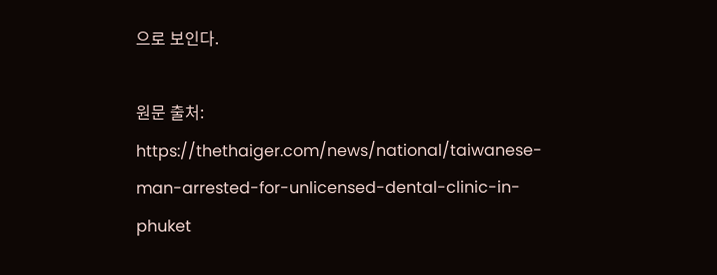으로 보인다.

원문 출처: https://thethaiger.com/news/national/taiwanese-man-arrested-for-unlicensed-dental-clinic-in-phuket